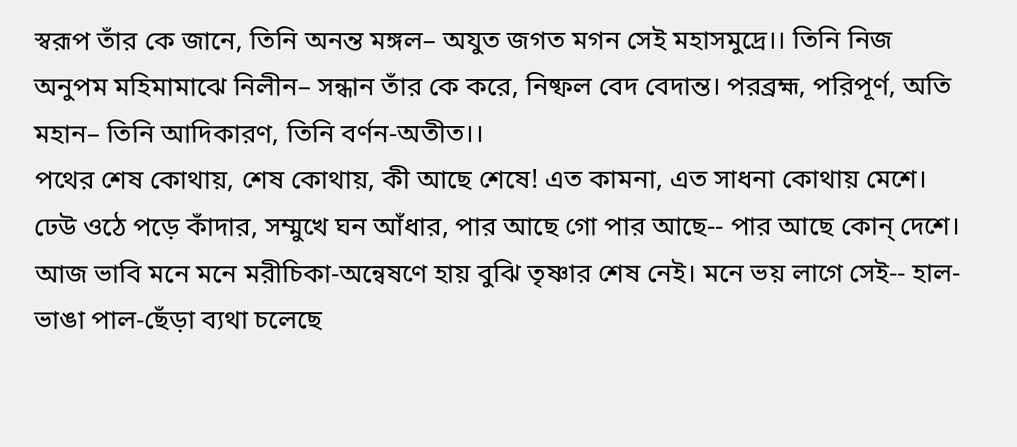স্বরূপ তাঁর কে জানে, তিনি অনন্ত মঙ্গল– অযুত জগত মগন সেই মহাসমুদ্রে।। তিনি নিজ অনুপম মহিমামাঝে নিলীন– সন্ধান তাঁর কে করে, নিষ্ফল বেদ বেদান্ত। পরব্রহ্ম, পরিপূর্ণ, অতি মহান– তিনি আদিকারণ, তিনি বর্ণন-অতীত।।
পথের শেষ কোথায়, শেষ কোথায়, কী আছে শেষে! এত কামনা, এত সাধনা কোথায় মেশে। ঢেউ ওঠে পড়ে কাঁদার, সম্মুখে ঘন আঁধার, পার আছে গো পার আছে-- পার আছে কোন্ দেশে। আজ ভাবি মনে মনে মরীচিকা-অন্বেষণে হায় বুঝি তৃষ্ণার শেষ নেই। মনে ভয় লাগে সেই-- হাল-ভাঙা পাল-ছেঁড়া ব্যথা চলেছে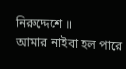নিরুদ্দেশে ॥
আমার নাইবা হল পারে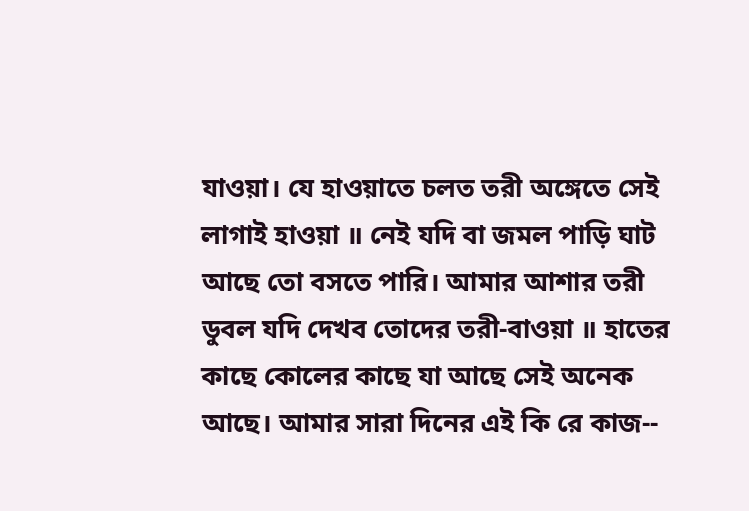যাওয়া। যে হাওয়াতে চলত তরী অঙ্গেতে সেই লাগাই হাওয়া ॥ নেই যদি বা জমল পাড়ি ঘাট আছে তো বসতে পারি। আমার আশার তরী ডুবল যদি দেখব তোদের তরী-বাওয়া ॥ হাতের কাছে কোলের কাছে যা আছে সেই অনেক আছে। আমার সারা দিনের এই কি রে কাজ--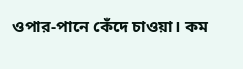ওপার-পানে কেঁদে চাওয়া। কম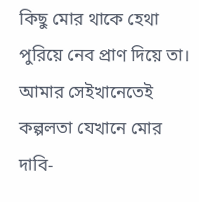কিছু মোর থাকে হেথা পুরিয়ে নেব প্রাণ দিয়ে তা। আমার সেইখানেতেই কল্পলতা যেখানে মোর দাবি-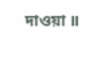দাওয়া ॥